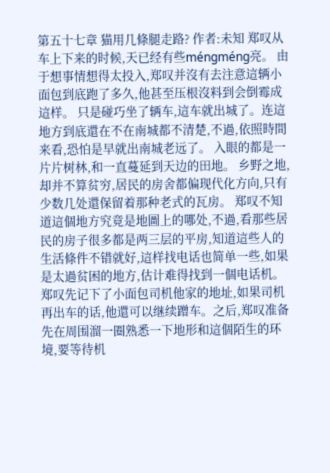第五十七章 猫用几條腿走路? 作者:未知 郑叹从车上下来的时候,天已经有些méngméng亮。 由于想事情想得太投入,郑叹并沒有去注意這辆小面包到底跑了多久,他甚至压根沒料到会倒霉成這样。 只是碰巧坐了辆车,這车就出城了。连這地方到底還在不在南城都不清楚,不過,依照時間来看,恐怕是早就出南城老远了。 入眼的都是一片片树林,和一直蔓延到天边的田地。 乡野之地,却并不算贫穷,居民的房舍都偏现代化方向,只有少数几处還保留着那种老式的瓦房。 郑叹不知道這個地方究竟是地圖上的哪处,不過,看那些居民的房子很多都是两三层的平房,知道這些人的生活條件不错就好,這样找电话也简单一些,如果是太過贫困的地方,估计难得找到一個电话机。 郑叹先记下了小面包司机他家的地址,如果司机再出车的话,他還可以继续蹭车。之后,郑叹准备先在周围溜一圈熟悉一下地形和這個陌生的环境,要等待机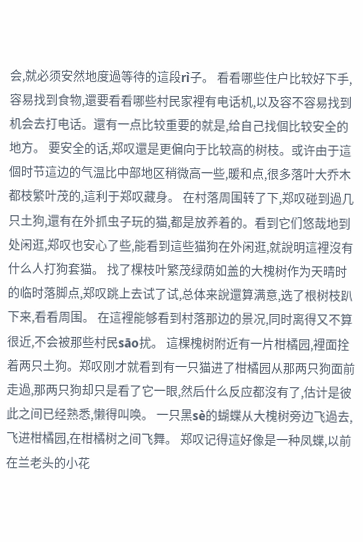会,就必须安然地度過等待的這段rì子。 看看哪些住户比较好下手,容易找到食物,還要看看哪些村民家裡有电话机,以及容不容易找到机会去打电话。還有一点比较重要的就是,给自己找個比较安全的地方。 要安全的话,郑叹還是更偏向于比较高的树枝。或许由于這個时节這边的气温比中部地区稍微高一些,暖和点,很多落叶大乔木都枝繁叶茂的,這利于郑叹藏身。 在村落周围转了下,郑叹碰到過几只土狗,還有在外抓虫子玩的猫,都是放养着的。看到它们悠哉地到处闲逛,郑叹也安心了些,能看到這些猫狗在外闲逛,就說明這裡沒有什么人打狗套猫。 找了棵枝叶繁茂绿荫如盖的大槐树作为天晴时的临时落脚点,郑叹跳上去试了试,总体来說還算满意,选了根树枝趴下来,看看周围。 在這裡能够看到村落那边的景况,同时离得又不算很近,不会被那些村民sāo扰。 這棵槐树附近有一片柑橘园,裡面拴着两只土狗。郑叹刚才就看到有一只猫进了柑橘园从那两只狗面前走過,那两只狗却只是看了它一眼,然后什么反应都沒有了,估计是彼此之间已经熟悉,懒得叫唤。 一只黑sè的蝴蝶从大槐树旁边飞過去,飞进柑橘园,在柑橘树之间飞舞。 郑叹记得這好像是一种凤蝶,以前在兰老头的小花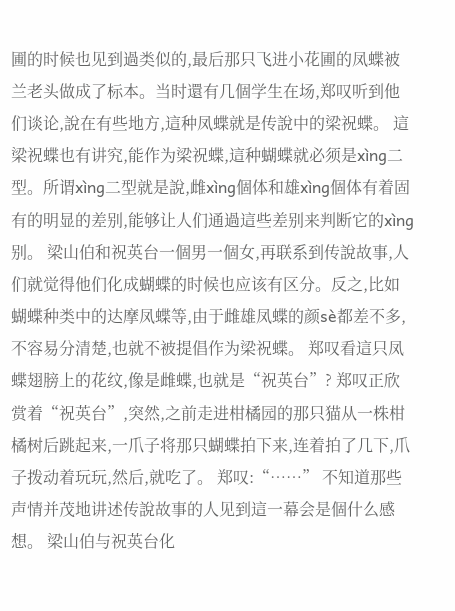圃的时候也见到過类似的,最后那只飞进小花圃的凤蝶被兰老头做成了标本。当时還有几個学生在场,郑叹听到他们谈论,說在有些地方,這种凤蝶就是传說中的梁祝蝶。 這梁祝蝶也有讲究,能作为梁祝蝶,這种蝴蝶就必须是xìng二型。所谓xìng二型就是說,雌xìng個体和雄xìng個体有着固有的明显的差别,能够让人们通過這些差别来判断它的xìng别。 梁山伯和祝英台一個男一個女,再联系到传說故事,人们就觉得他们化成蝴蝶的时候也应该有区分。反之,比如蝴蝶种类中的达摩凤蝶等,由于雌雄凤蝶的颜sè都差不多,不容易分清楚,也就不被提倡作为梁祝蝶。 郑叹看這只凤蝶翅膀上的花纹,像是雌蝶,也就是“祝英台”? 郑叹正欣赏着“祝英台”,突然,之前走进柑橘园的那只猫从一株柑橘树后跳起来,一爪子将那只蝴蝶拍下来,连着拍了几下,爪子拨动着玩玩,然后,就吃了。 郑叹:“……” 不知道那些声情并茂地讲述传說故事的人见到這一幕会是個什么感想。 梁山伯与祝英台化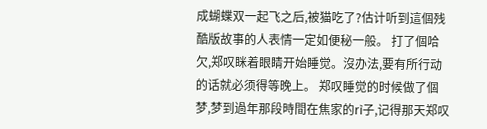成蝴蝶双一起飞之后,被猫吃了?估计听到這個残酷版故事的人表情一定如便秘一般。 打了個哈欠,郑叹眯着眼睛开始睡觉。沒办法,要有所行动的话就必须得等晚上。 郑叹睡觉的时候做了個梦,梦到過年那段時間在焦家的rì子,记得那天郑叹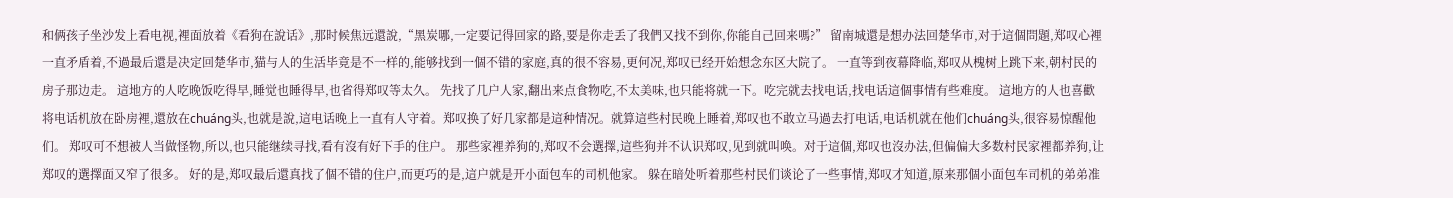和俩孩子坐沙发上看电视,裡面放着《看狗在說话》,那时候焦远還說,“黑炭哪,一定要记得回家的路,要是你走丢了我們又找不到你,你能自己回来嗎?” 留南城還是想办法回楚华市,对于這個問題,郑叹心裡一直矛盾着,不過最后還是决定回楚华市,猫与人的生活毕竟是不一样的,能够找到一個不错的家庭,真的很不容易,更何况,郑叹已经开始想念东区大院了。 一直等到夜幕降临,郑叹从槐树上跳下来,朝村民的房子那边走。 這地方的人吃晚饭吃得早,睡觉也睡得早,也省得郑叹等太久。 先找了几户人家,翻出来点食物吃,不太美味,也只能将就一下。吃完就去找电话,找电话這個事情有些难度。 這地方的人也喜歡将电话机放在卧房裡,還放在chuáng头,也就是說,這电话晚上一直有人守着。郑叹换了好几家都是這种情况。就算這些村民晚上睡着,郑叹也不敢立马過去打电话,电话机就在他们chuáng头,很容易惊醒他们。 郑叹可不想被人当做怪物,所以,也只能继续寻找,看有沒有好下手的住户。 那些家裡养狗的,郑叹不会選擇,這些狗并不认识郑叹,见到就叫唤。对于這個,郑叹也沒办法,但偏偏大多数村民家裡都养狗,让郑叹的選擇面又窄了很多。 好的是,郑叹最后還真找了個不错的住户,而更巧的是,這户就是开小面包车的司机他家。 躲在暗处听着那些村民们谈论了一些事情,郑叹才知道,原来那個小面包车司机的弟弟准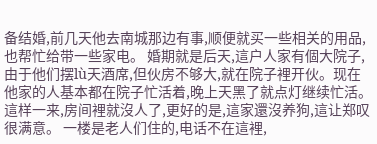备结婚,前几天他去南城那边有事,顺便就买一些相关的用品,也帮忙给带一些家电。 婚期就是后天,這户人家有個大院子,由于他们摆lù天酒席,但伙房不够大,就在院子裡开伙。现在他家的人基本都在院子忙活着,晚上天黑了就点灯继续忙活。 這样一来,房间裡就沒人了,更好的是,這家還沒养狗,這让郑叹很满意。 一楼是老人们住的,电话不在這裡,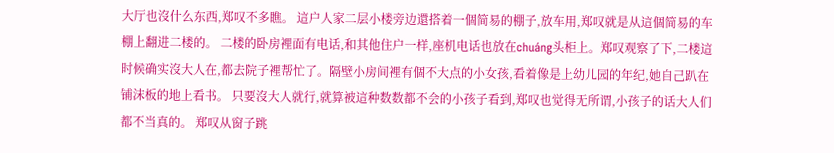大厅也沒什么东西,郑叹不多瞧。 這户人家二层小楼旁边還搭着一個简易的棚子,放车用,郑叹就是从這個简易的车棚上翻进二楼的。 二楼的卧房裡面有电话,和其他住户一样,座机电话也放在chuáng头柜上。郑叹观察了下,二楼這时候确实沒大人在,都去院子裡帮忙了。隔壁小房间裡有個不大点的小女孩,看着像是上幼儿园的年纪,她自己趴在铺沫板的地上看书。 只要沒大人就行,就算被這种数数都不会的小孩子看到,郑叹也觉得无所谓,小孩子的话大人们都不当真的。 郑叹从窗子跳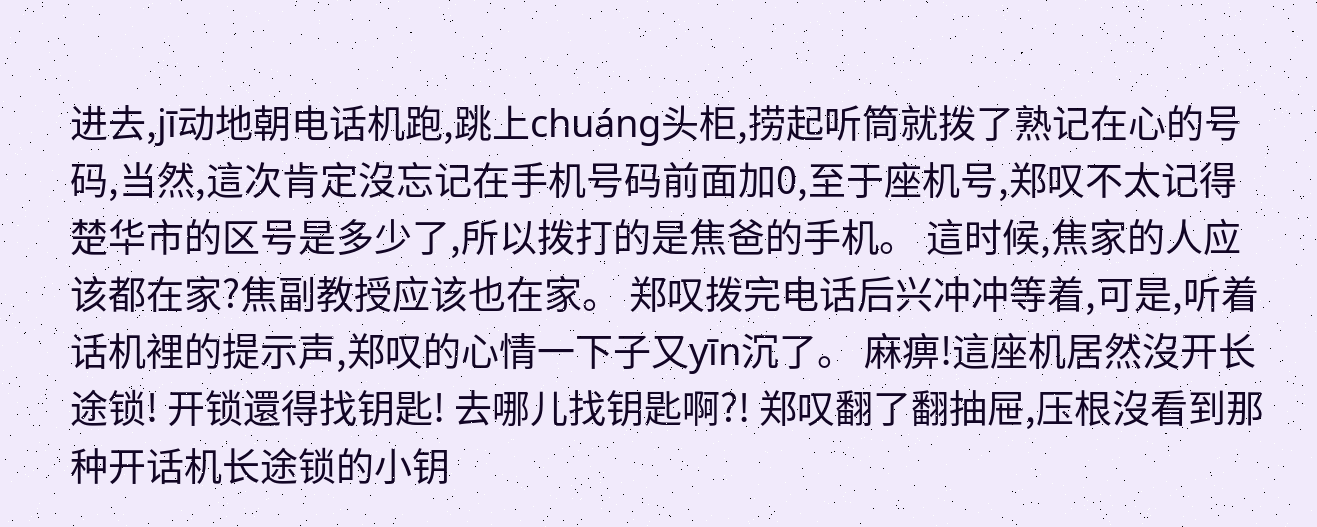进去,jī动地朝电话机跑,跳上chuáng头柜,捞起听筒就拨了熟记在心的号码,当然,這次肯定沒忘记在手机号码前面加0,至于座机号,郑叹不太记得楚华市的区号是多少了,所以拨打的是焦爸的手机。 這时候,焦家的人应该都在家?焦副教授应该也在家。 郑叹拨完电话后兴冲冲等着,可是,听着话机裡的提示声,郑叹的心情一下子又yīn沉了。 麻痹!這座机居然沒开长途锁! 开锁還得找钥匙! 去哪儿找钥匙啊?! 郑叹翻了翻抽屉,压根沒看到那种开话机长途锁的小钥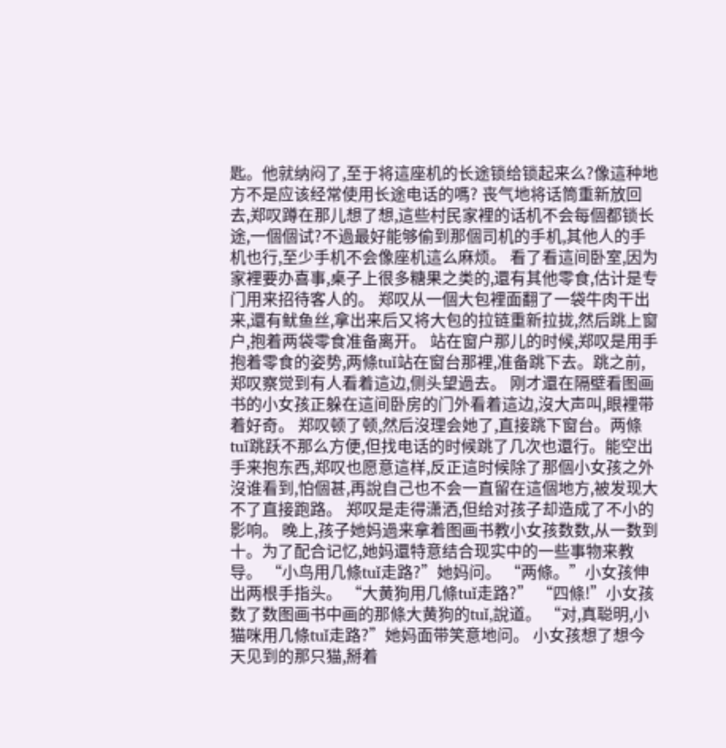匙。他就纳闷了,至于将這座机的长途锁给锁起来么?像這种地方不是应该经常使用长途电话的嗎? 丧气地将话筒重新放回去,郑叹蹲在那儿想了想,這些村民家裡的话机不会每個都锁长途,一個個试?不過最好能够偷到那個司机的手机,其他人的手机也行,至少手机不会像座机這么麻烦。 看了看這间卧室,因为家裡要办喜事,桌子上很多糖果之类的,還有其他零食,估计是专门用来招待客人的。 郑叹从一個大包裡面翻了一袋牛肉干出来,還有鱿鱼丝,拿出来后又将大包的拉链重新拉拢,然后跳上窗户,抱着两袋零食准备离开。 站在窗户那儿的时候,郑叹是用手抱着零食的姿势,两條tuǐ站在窗台那裡,准备跳下去。跳之前,郑叹察觉到有人看着這边,侧头望過去。 刚才還在隔壁看图画书的小女孩正躲在這间卧房的门外看着這边,沒大声叫,眼裡带着好奇。 郑叹顿了顿,然后沒理会她了,直接跳下窗台。两條tuǐ跳跃不那么方便,但找电话的时候跳了几次也還行。能空出手来抱东西,郑叹也愿意這样,反正這时候除了那個小女孩之外沒谁看到,怕個甚,再說自己也不会一直留在這個地方,被发现大不了直接跑路。 郑叹是走得潇洒,但给对孩子却造成了不小的影响。 晚上,孩子她妈過来拿着图画书教小女孩数数,从一数到十。为了配合记忆,她妈還特意结合现实中的一些事物来教导。 “小鸟用几條tuǐ走路?”她妈问。 “两條。”小女孩伸出两根手指头。 “大黄狗用几條tuǐ走路?” “四條!”小女孩数了数图画书中画的那條大黄狗的tuǐ,說道。 “对,真聪明,小猫咪用几條tuǐ走路?”她妈面带笑意地问。 小女孩想了想今天见到的那只猫,掰着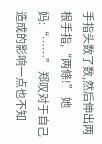手指头数了数,然后伸出两根手指,“两條!” 她妈:“……” 郑叹对于自己造成的影响一点也不知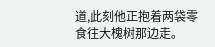道,此刻他正抱着两袋零食往大槐树那边走。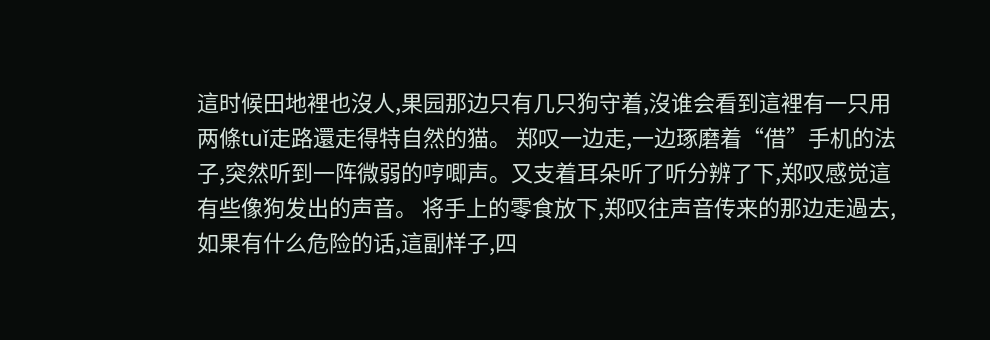這时候田地裡也沒人,果园那边只有几只狗守着,沒谁会看到這裡有一只用两條tuǐ走路還走得特自然的猫。 郑叹一边走,一边琢磨着“借”手机的法子,突然听到一阵微弱的哼唧声。又支着耳朵听了听分辨了下,郑叹感觉這有些像狗发出的声音。 将手上的零食放下,郑叹往声音传来的那边走過去,如果有什么危险的话,這副样子,四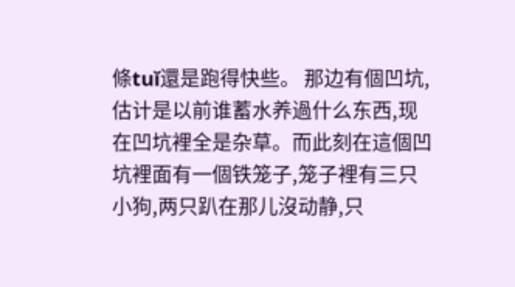條tuǐ還是跑得快些。 那边有個凹坑,估计是以前谁蓄水养過什么东西,现在凹坑裡全是杂草。而此刻在這個凹坑裡面有一個铁笼子,笼子裡有三只小狗,两只趴在那儿沒动静,只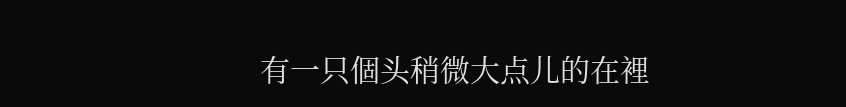有一只個头稍微大点儿的在裡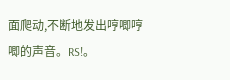面爬动,不断地发出哼唧哼唧的声音。RS!。